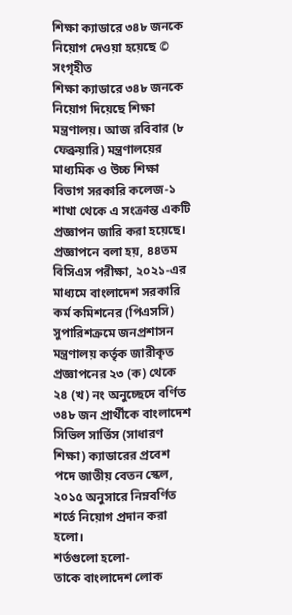শিক্ষা ক্যাডারে ৩৪৮ জনকে নিয়োগ দেওয়া হয়েছে © সংগৃহীত
শিক্ষা ক্যাডারে ৩৪৮ জনকে নিয়োগ দিয়েছে শিক্ষা মন্ত্রণালয়। আজ রবিবার (৮ ফেব্রুয়ারি) মন্ত্রণালয়ের মাধ্যমিক ও উচ্চ শিক্ষা বিভাগ সরকারি কলেজ-১ শাখা থেকে এ সংক্রান্ত একটি প্রজ্ঞাপন জারি করা হয়েছে।
প্রজ্ঞাপনে বলা হয়, ৪৪তম বিসিএস পরীক্ষা, ২০২১-এর মাধ্যমে বাংলাদেশ সরকারি কর্ম কমিশনের (পিএসসি) সুপারিশক্রমে জনপ্রশাসন মন্ত্রণালয় কর্তৃক জারীকৃত প্রজ্ঞাপনের ২৩ (ক) থেকে ২৪ (খ) নং অনুচ্ছেদে বর্ণিত ৩৪৮ জন প্রার্থীকে বাংলাদেশ সিভিল সার্ভিস (সাধারণ শিক্ষা) ক্যাডারের প্রবেশ পদে জাতীয় বেতন স্কেল, ২০১৫ অনুসারে নিম্নবর্ণিত শর্তে নিয়োগ প্রদান করা হলো।
শর্তগুলো হলো-
তাকে বাংলাদেশ লোক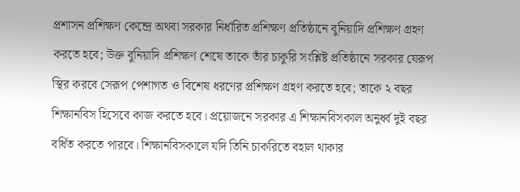প্রশাসন প্রশিক্ষণ কেন্দ্রে অথবা সরকার নির্ধারিত প্রশিক্ষণ প্রতিষ্ঠানে বুনিয়াদি প্রশিক্ষণ গ্রহণ করতে হবে; উক্ত বুনিয়াদি প্রশিক্ষণ শেষে তাকে তাঁর চাকুরি সংশ্লিষ্ট প্রতিষ্ঠানে সরকার যেরূপ স্থির করবে সেরূপ পেশাগত ও বিশেষ ধরণের প্রশিক্ষণ গ্রহণ করতে হবে; তাকে ২ বছর শিক্ষানবিস হিসেবে কাজ করতে হবে। প্রয়োজনে সরকার এ শিক্ষানবিসকাল অনুর্ধ্ব দুই বছর বর্ধিত করতে পারবে। শিক্ষানবিসকালে যদি তিনি চাকরিতে বহাল থাকার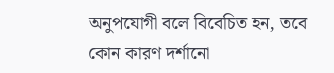অনুপযোগী বলে বিবেচিত হন, তবে কোন কারণ দর্শানো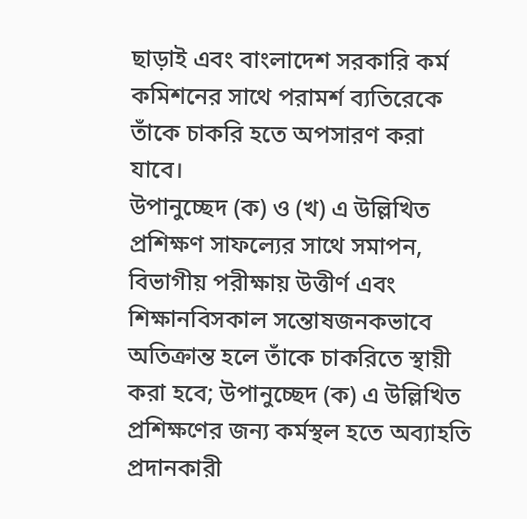ছাড়াই এবং বাংলাদেশ সরকারি কর্ম কমিশনের সাথে পরামর্শ ব্যতিরেকে তাঁকে চাকরি হতে অপসারণ করা যাবে।
উপানুচ্ছেদ (ক) ও (খ) এ উল্লিখিত প্রশিক্ষণ সাফল্যের সাথে সমাপন, বিভাগীয় পরীক্ষায় উত্তীর্ণ এবং শিক্ষানবিসকাল সন্তোষজনকভাবে অতিক্রান্ত হলে তাঁকে চাকরিতে স্থায়ী করা হবে; উপানুচ্ছেদ (ক) এ উল্লিখিত প্রশিক্ষণের জন্য কর্মস্থল হতে অব্যাহতি প্রদানকারী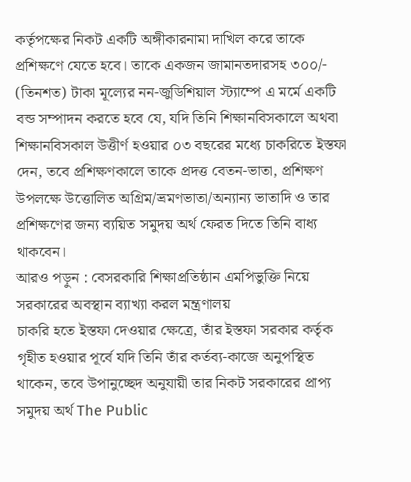কর্তৃপক্ষের নিকট একটি অঙ্গীকারনামা দাখিল করে তাকে প্রশিক্ষণে যেতে হবে। তাকে একজন জামানতদারসহ ৩০০/- (তিনশত) টাকা মূল্যের নন-জুডিশিয়াল স্ট্যাম্পে এ মর্মে একটি বন্ড সম্পাদন করতে হবে যে, যদি তিনি শিক্ষানবিসকালে অথবা শিক্ষানবিসকাল উত্তীর্ণ হওয়ার ০৩ বছরের মধ্যে চাকরিতে ইস্তফা দেন, তবে প্রশিক্ষণকালে তাকে প্রদত্ত বেতন-ভাতা, প্রশিক্ষণ উপলক্ষে উত্তোলিত অগ্রিম/ভ্রমণভাতা/অন্যান্য ভাতাদি ও তার প্রশিক্ষণের জন্য ব্যয়িত সমুদয় অর্থ ফেরত দিতে তিনি বাধ্য থাকবেন।
আরও পড়ুন : বেসরকারি শিক্ষাপ্রতিষ্ঠান এমপিভুক্তি নিয়ে সরকারের অবস্থান ব্যাখ্যা করল মন্ত্রণালয়
চাকরি হতে ইস্তফা দেওয়ার ক্ষেত্রে, তাঁর ইস্তফা সরকার কর্তৃক গৃহীত হওয়ার পূর্বে যদি তিনি তাঁর কর্তব্য-কাজে অনুপস্থিত থাকেন, তবে উপানুচ্ছেদ অনুযায়ী তার নিকট সরকারের প্রাপ্য সমুদয় অর্থ The Public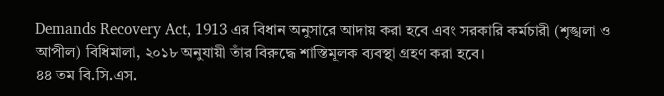Demands Recovery Act, 1913 এর বিধান অনুসারে আদায় করা হবে এবং সরকারি কর্মচারী (শৃঙ্খলা ও আপীল) বিধিমালা, ২০১৮ অনুযায়ী তাঁর বিরুদ্ধে শাস্তিমূলক ব্যবস্থা গ্রহণ করা হবে।
৪৪ তম বি.সি.এস.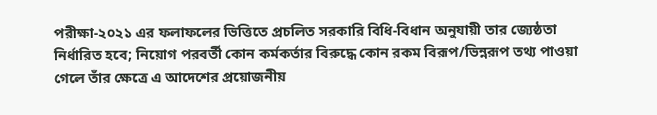পরীক্ষা-২০২১ এর ফলাফলের ভিত্তিতে প্রচলিত সরকারি বিধি-বিধান অনুযায়ী তার জ্যেষ্ঠতা নির্ধারিত হবে; নিয়োগ পরবর্তী কোন কর্মকর্তার বিরুদ্ধে কোন রকম বিরূপ/ভিন্নরূপ তথ্য পাওয়া গেলে তাঁর ক্ষেত্রে এ আদেশের প্রয়োজনীয়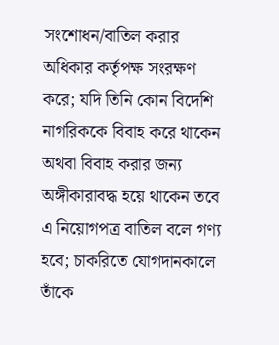সংশোধন/বাতিল করার অধিকার কর্তৃপক্ষ সংরক্ষণ করে; যদি তিনি কোন বিদেশি নাগরিককে বিবাহ করে থাকেন অথবা বিবাহ করার জন্য অঙ্গীকারাবদ্ধ হয়ে থাকেন তবে এ নিয়োগপত্র বাতিল বলে গণ্য হবে; চাকরিতে যোগদানকালে তাঁকে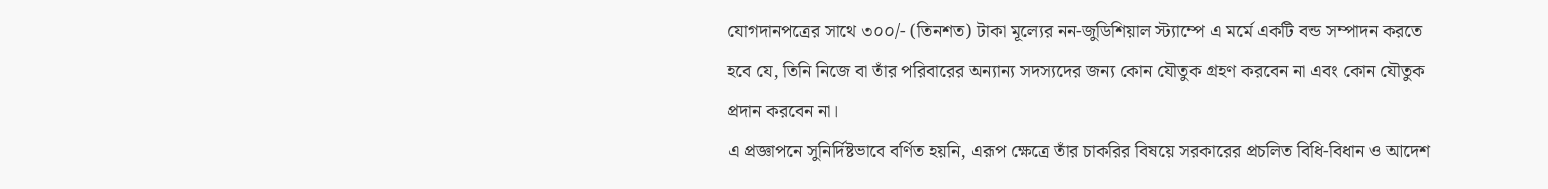যোগদানপত্রের সাথে ৩০০/- (তিনশত) টাকা মূল্যের নন-জুডিশিয়াল স্ট্যাম্পে এ মর্মে একটি বন্ড সম্পাদন করতে হবে যে, তিনি নিজে বা তাঁর পরিবারের অন্যান্য সদস্যদের জন্য কোন যৌতুক গ্রহণ করবেন না এবং কোন যৌতুক প্রদান করবেন না।
এ প্রজ্ঞাপনে সুনির্দিষ্টভাবে বর্ণিত হয়নি, এরূপ ক্ষেত্রে তাঁর চাকরির বিষয়ে সরকারের প্রচলিত বিধি-বিধান ও আদেশ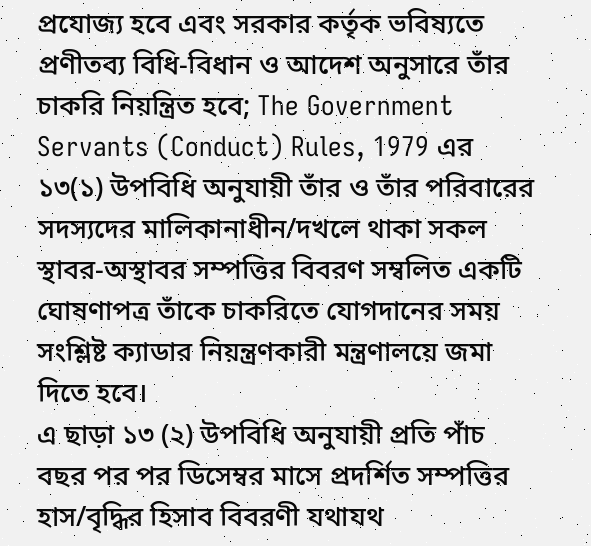প্রযোজ্য হবে এবং সরকার কর্তৃক ভবিষ্যতে প্রণীতব্য বিধি-বিধান ও আদেশ অনুসারে তাঁর চাকরি নিয়ন্ত্রিত হবে; The Government Servants (Conduct) Rules, 1979 এর ১৩(১) উপবিধি অনুযায়ী তাঁর ও তাঁর পরিবারের সদস্যদের মালিকানাধীন/দখলে থাকা সকল স্থাবর-অস্থাবর সম্পত্তির বিবরণ সম্বলিত একটি ঘোষণাপত্র তাঁকে চাকরিতে যোগদানের সময় সংশ্লিষ্ট ক্যাডার নিয়ন্ত্রণকারী মন্ত্রণালয়ে জমা দিতে হবে।
এ ছাড়া ১৩ (২) উপবিধি অনুযায়ী প্রতি পাঁচ বছর পর পর ডিসেম্বর মাসে প্রদর্শিত সম্পত্তির হাস/বৃদ্ধির হিসাব বিবরণী যথাযথ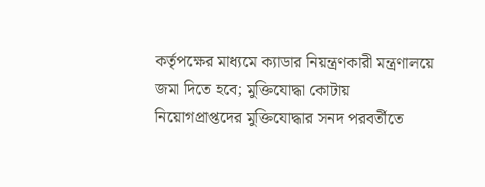কর্তৃপক্ষের মাধ্যমে ক্যাডার নিয়ন্ত্রণকারী মন্ত্রণালয়ে জমা দিতে হবে; মুক্তিযোদ্ধা কোটায় নিয়োগপ্রাপ্তদের মুক্তিযোদ্ধার সনদ পরবর্তীতে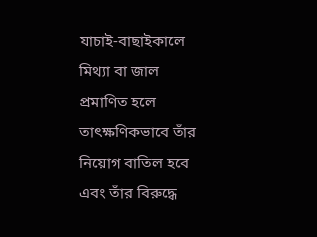যাচাই-বাছাইকালে মিথ্যা বা জাল প্রমাণিত হলে তাৎক্ষণিকভাবে তাঁর নিয়োগ বাতিল হবে এবং তাঁর বিরুদ্ধে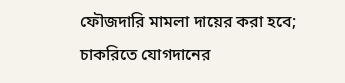ফৌজদারি মামলা দায়ের করা হবে; চাকরিতে যোগদানের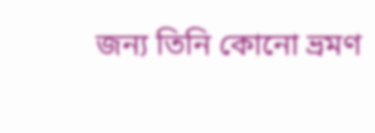জন্য তিনি কোনো ভ্রমণ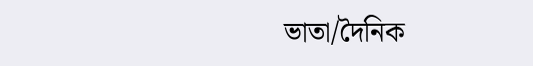ভাতা/দৈনিক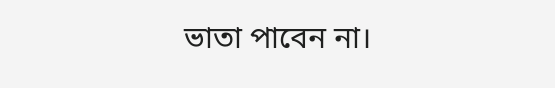ভাতা পাবেন না।